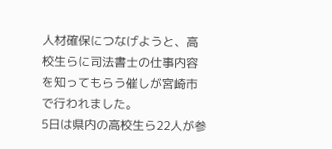人材確保につなげようと、高校生らに司法書士の仕事内容を知ってもらう催しが宮崎市で行われました。
5日は県内の高校生ら22人が参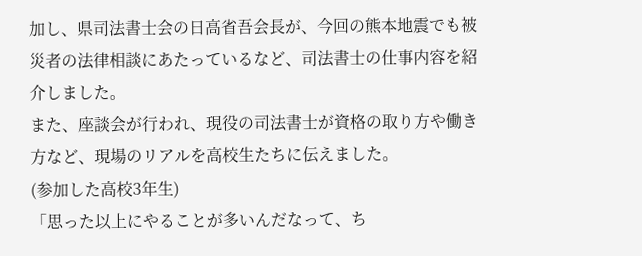加し、県司法書士会の日高省吾会長が、今回の熊本地震でも被災者の法律相談にあたっているなど、司法書士の仕事内容を紹介しました。
また、座談会が行われ、現役の司法書士が資格の取り方や働き方など、現場のリアルを高校生たちに伝えました。
(参加した高校3年生)
「思った以上にやることが多いんだなって、ち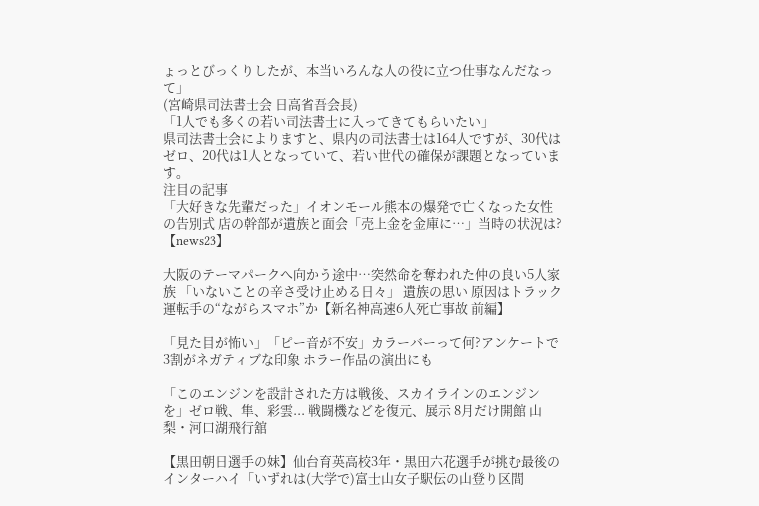ょっとびっくりしたが、本当いろんな人の役に立つ仕事なんだなって」
(宮崎県司法書士会 日高省吾会長)
「1人でも多くの若い司法書士に入ってきてもらいたい」
県司法書士会によりますと、県内の司法書士は164人ですが、30代はゼロ、20代は1人となっていて、若い世代の確保が課題となっています。
注目の記事
「大好きな先輩だった」イオンモール熊本の爆発で亡くなった女性の告別式 店の幹部が遺族と面会「売上金を金庫に…」当時の状況は?【news23】

大阪のテーマパークへ向かう途中…突然命を奪われた仲の良い5人家族 「いないことの辛さ受け止める日々」 遺族の思い 原因はトラック運転手の“ながらスマホ”か【新名神高速6人死亡事故 前編】

「見た目が怖い」「ピー音が不安」カラーバーって何?アンケートで3割がネガティブな印象 ホラー作品の演出にも

「このエンジンを設計された方は戦後、スカイラインのエンジンを」ゼロ戦、隼、彩雲... 戦闘機などを復元、展示 8月だけ開館 山梨・河口湖飛行舘

【黒田朝日選手の妹】仙台育英高校3年・黒田六花選手が挑む最後のインターハイ「いずれは(大学で)富士山女子駅伝の山登り区間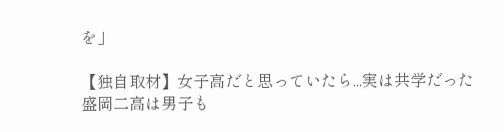を」

【独自取材】女子高だと思っていたら...実は共学だった 盛岡二高は男子も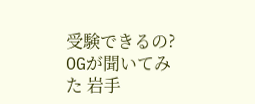受験できるの? OGが聞いてみた 岩手